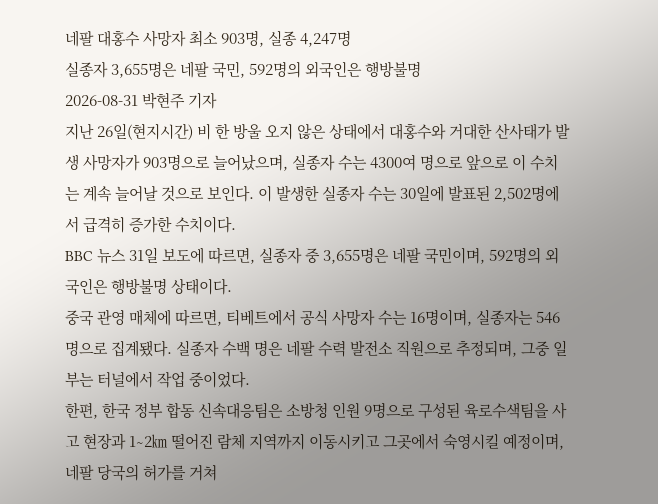네팔 대홍수 사망자 최소 903명, 실종 4,247명
실종자 3,655명은 네팔 국민, 592명의 외국인은 행방불명
2026-08-31 박현주 기자
지난 26일(현지시간) 비 한 방울 오지 않은 상태에서 대홍수와 거대한 산사태가 발생 사망자가 903명으로 늘어났으며, 실종자 수는 4300여 명으로 앞으로 이 수치는 계속 늘어날 것으로 보인다. 이 발생한 실종자 수는 30일에 발표된 2,502명에서 급격히 증가한 수치이다.
BBC 뉴스 31일 보도에 따르면, 실종자 중 3,655명은 네팔 국민이며, 592명의 외국인은 행방불명 상태이다.
중국 관영 매체에 따르면, 티베트에서 공식 사망자 수는 16명이며, 실종자는 546명으로 집계됐다. 실종자 수백 명은 네팔 수력 발전소 직원으로 추정되며, 그중 일부는 터널에서 작업 중이었다.
한편, 한국 정부 합동 신속대응팀은 소방청 인원 9명으로 구성된 육로수색팀을 사고 현장과 1∼2㎞ 떨어진 람체 지역까지 이동시키고 그곳에서 숙영시킬 예정이며, 네팔 당국의 허가를 거쳐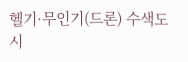헬기·무인기(드론) 수색도 시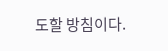도할 방침이다.